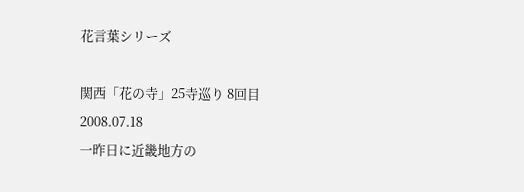花言葉シリーズ

関西「花の寺」25寺巡り 8回目 2008.07.18
一昨日に近畿地方の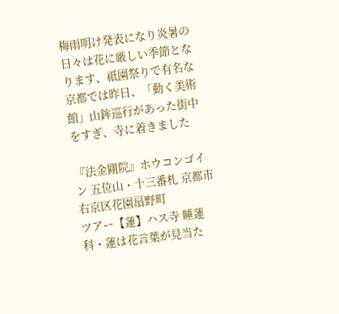梅雨明け発表になり炎暑の日々は花に厳しい季節となります、祇園祭りで有名な京都では昨日、「動く美術館」山鉾巡行があった街中をすぎ、寺に着きました

『法金剛院』ホウコンゴイン 五位山・十三番札 京都市右京区花園扇野町
ツアー【蓮】ハス寺 睡蓮科・蓮は花言葉が見当た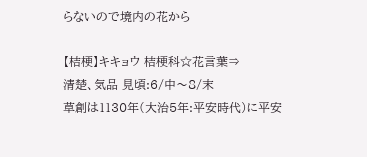らないので境内の花から

【桔梗】キキョウ 桔梗科☆花言葉⇒
清楚、気品 見頃:6/中〜8/末
草創は1130年(大治5年:平安時代)に平安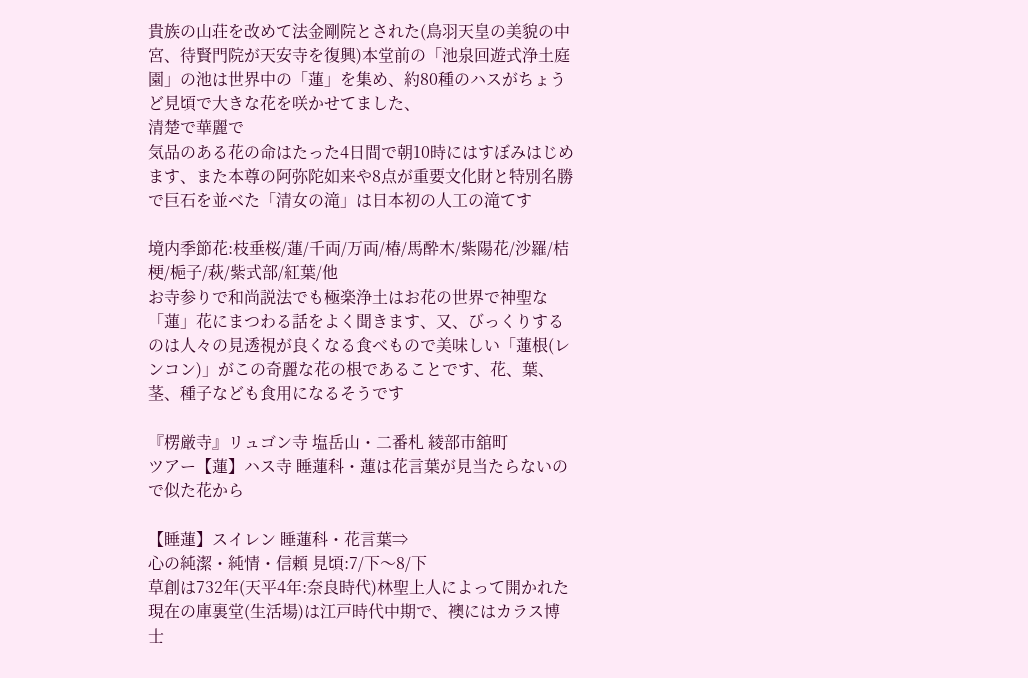貴族の山荘を改めて法金剛院とされた(鳥羽天皇の美貌の中宮、待賢門院が天安寺を復興)本堂前の「池泉回遊式浄土庭園」の池は世界中の「蓮」を集め、約80種のハスがちょうど見頃で大きな花を咲かせてました、
清楚で華麗で
気品のある花の命はたった4日間で朝10時にはすぼみはじめます、また本尊の阿弥陀如来や8点が重要文化財と特別名勝で巨石を並べた「清女の滝」は日本初の人工の滝てす

境内季節花:枝垂桜/蓮/千両/万両/椿/馬酔木/紫陽花/沙羅/桔梗/梔子/萩/紫式部/紅葉/他
お寺参りで和尚説法でも極楽浄土はお花の世界で神聖な「蓮」花にまつわる話をよく聞きます、又、びっくりするのは人々の見透視が良くなる食べもので美味しい「蓮根(レンコン)」がこの奇麗な花の根であることです、花、葉、茎、種子なども食用になるそうです

『楞厳寺』リュゴン寺 塩岳山・二番札 綾部市舘町
ツアー【蓮】ハス寺 睡蓮科・蓮は花言葉が見当たらないので似た花から

【睡蓮】スイレン 睡蓮科・花言葉⇒
心の純潔・純情・信頼 見頃:7/下〜8/下
草創は732年(天平4年:奈良時代)林聖上人によって開かれた
現在の庫裏堂(生活場)は江戸時代中期で、襖にはカラス博士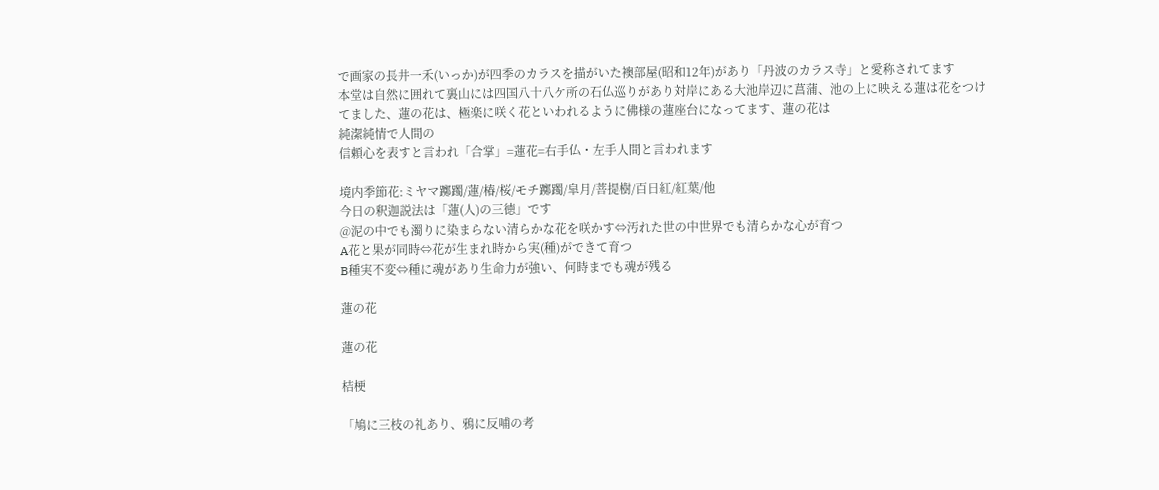で画家の長井一禾(いっか)が四季のカラスを描がいた襖部屋(昭和12年)があり「丹波のカラス寺」と愛称されてます
本堂は自然に囲れて裏山には四国八十八ケ所の石仏巡りがあり対岸にある大池岸辺に菖蒲、池の上に映える蓮は花をつけてました、蓮の花は、極楽に咲く花といわれるように佛様の蓮座台になってます、蓮の花は
純潔純情で人間の
信頼心を表すと言われ「合掌」=蓮花=右手仏・左手人間と言われます

境内季節花:ミヤマ躑躅/蓮/椿/桜/モチ躑躅/皐月/菩提樹/百日紅/紅葉/他
今日の釈迦説法は「蓮(人)の三徳」です
@泥の中でも濁りに染まらない清らかな花を咲かす⇔汚れた世の中世界でも清らかな心が育つ
A花と果が同時⇔花が生まれ時から実(種)ができて育つ
B種実不変⇔種に魂があり生命力が強い、何時までも魂が残る

蓮の花

蓮の花

桔梗

「鳩に三枝の礼あり、鴉に反哺の考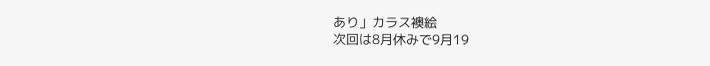あり」カラス襖絵
次回は8月休みで9月19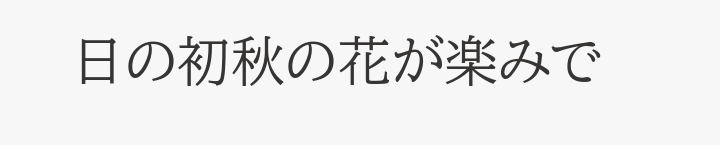日の初秋の花が楽みで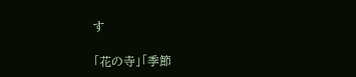す

「花の寺」「季節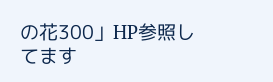の花300」HP参照してます